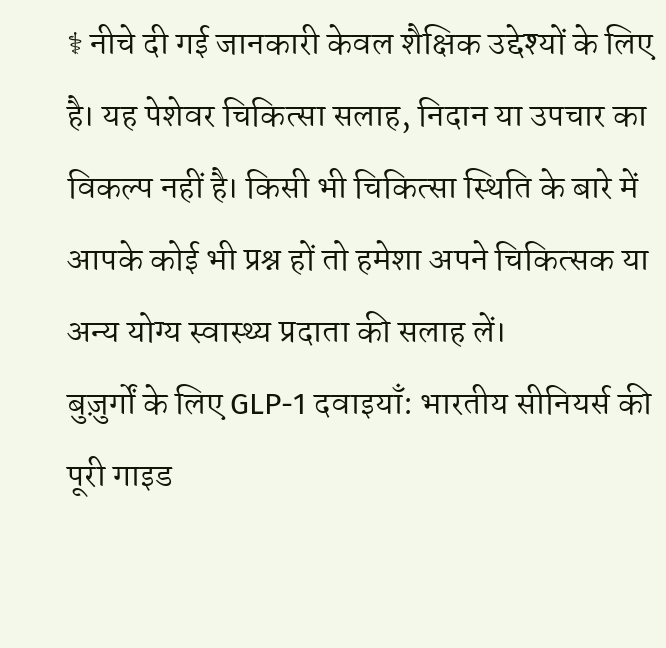⚕ नीचे दी गई जानकारी केवल शैक्षिक उद्देश्यों के लिए है। यह पेशेवर चिकित्सा सलाह, निदान या उपचार का विकल्प नहीं है। किसी भी चिकित्सा स्थिति के बारे में आपके कोई भी प्रश्न हों तो हमेशा अपने चिकित्सक या अन्य योग्य स्वास्थ्य प्रदाता की सलाह लें।
बुज़ुर्गों के लिए GLP-1 दवाइयाँ: भारतीय सीनियर्स की पूरी गाइड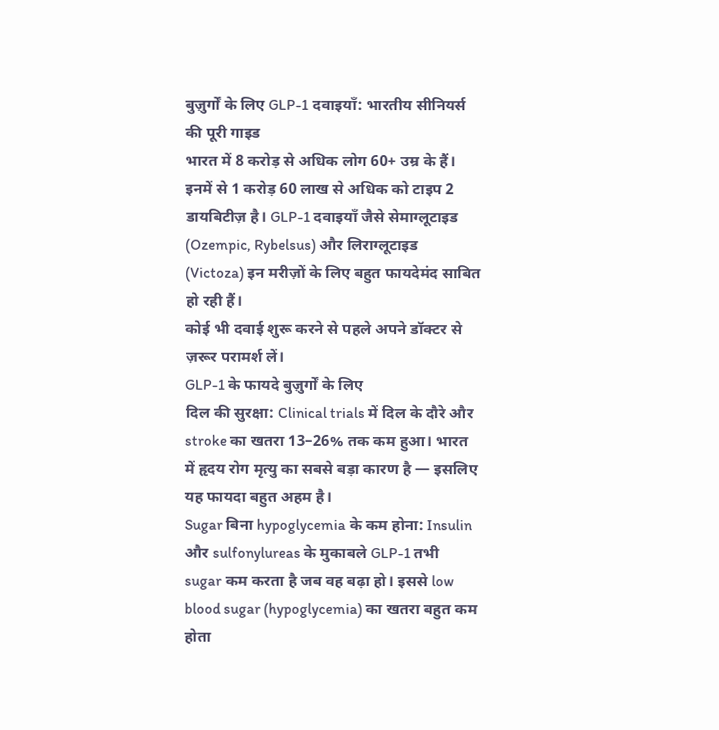बुज़ुर्गों के लिए GLP-1 दवाइयाँ: भारतीय सीनियर्स की पूरी गाइड
भारत में 8 करोड़ से अधिक लोग 60+ उम्र के हैं। इनमें से 1 करोड़ 60 लाख से अधिक को टाइप 2 डायबिटीज़ है। GLP-1 दवाइयाँ जैसे सेमाग्लूटाइड (Ozempic, Rybelsus) और लिराग्लूटाइड (Victoza) इन मरीज़ों के लिए बहुत फायदेमंद साबित हो रही हैं।
कोई भी दवाई शुरू करने से पहले अपने डॉक्टर से ज़रूर परामर्श लें।
GLP-1 के फायदे बुज़ुर्गों के लिए
दिल की सुरक्षा: Clinical trials में दिल के दौरे और stroke का खतरा 13–26% तक कम हुआ। भारत में हृदय रोग मृत्यु का सबसे बड़ा कारण है — इसलिए यह फायदा बहुत अहम है।
Sugar बिना hypoglycemia के कम होना: Insulin और sulfonylureas के मुकाबले GLP-1 तभी sugar कम करता है जब वह बढ़ा हो। इससे low blood sugar (hypoglycemia) का खतरा बहुत कम होता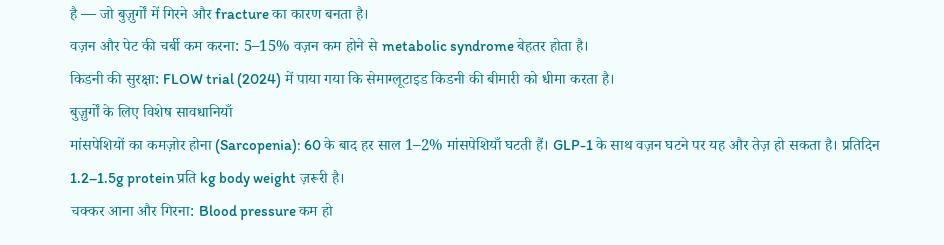है — जो बुज़ुर्गों में गिरने और fracture का कारण बनता है।
वज़न और पेट की चर्बी कम करना: 5–15% वज़न कम होने से metabolic syndrome बेहतर होता है।
किडनी की सुरक्षा: FLOW trial (2024) में पाया गया कि सेमाग्लूटाइड किडनी की बीमारी को धीमा करता है।
बुज़ुर्गों के लिए विशेष सावधानियाँ
मांसपेशियों का कमज़ोर होना (Sarcopenia): 60 के बाद हर साल 1–2% मांसपेशियाँ घटती हैं। GLP-1 के साथ वज़न घटने पर यह और तेज़ हो सकता है। प्रतिदिन 1.2–1.5g protein प्रति kg body weight ज़रूरी है।
चक्कर आना और गिरना: Blood pressure कम हो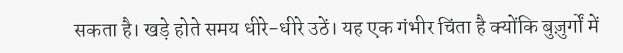सकता है। खड़े होते समय धीरे-धीरे उठें। यह एक गंभीर चिंता है क्योंकि बुज़ुर्गों में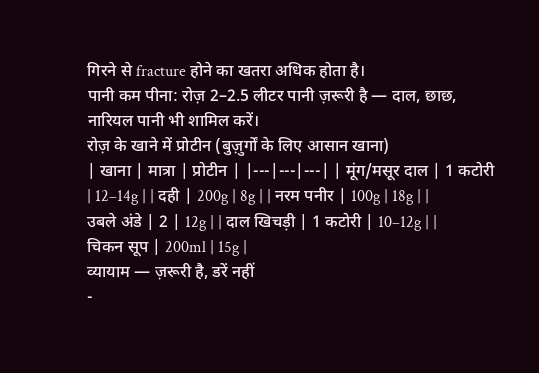गिरने से fracture होने का खतरा अधिक होता है।
पानी कम पीना: रोज़ 2–2.5 लीटर पानी ज़रूरी है — दाल, छाछ, नारियल पानी भी शामिल करें।
रोज़ के खाने में प्रोटीन (बुज़ुर्गों के लिए आसान खाना)
| खाना | मात्रा | प्रोटीन | |---|---|---| | मूंग/मसूर दाल | 1 कटोरी | 12–14g | | दही | 200g | 8g | | नरम पनीर | 100g | 18g | | उबले अंडे | 2 | 12g | | दाल खिचड़ी | 1 कटोरी | 10–12g | | चिकन सूप | 200ml | 15g |
व्यायाम — ज़रूरी है, डरें नहीं
-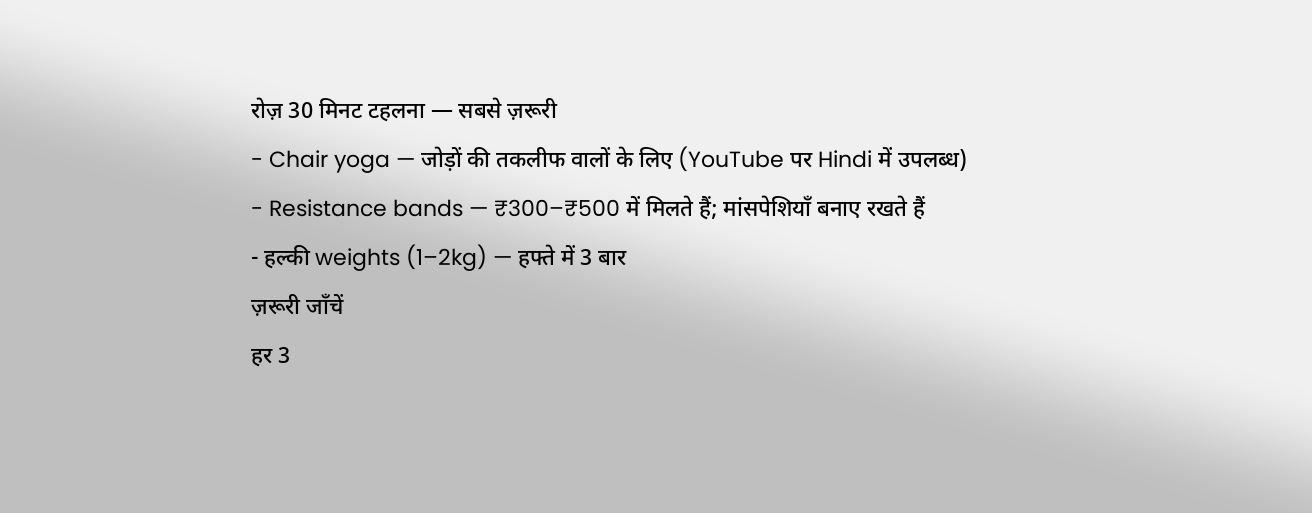रोज़ 30 मिनट टहलना — सबसे ज़रूरी
- Chair yoga — जोड़ों की तकलीफ वालों के लिए (YouTube पर Hindi में उपलब्ध)
- Resistance bands — ₹300–₹500 में मिलते हैं; मांसपेशियाँ बनाए रखते हैं
- हल्की weights (1–2kg) — हफ्ते में 3 बार
ज़रूरी जाँचें
हर 3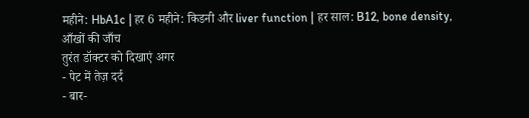महीने: HbA1c | हर 6 महीने: किडनी और liver function | हर साल: B12, bone density, आँखों की जाँच
तुरंत डॉक्टर को दिखाएं अगर
- पेट में तेज़ दर्द
- बार-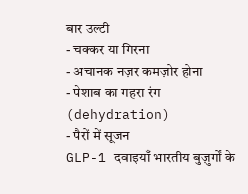बार उल्टी
- चक्कर या गिरना
- अचानक नज़र कमज़ोर होना
- पेशाब का गहरा रंग (dehydration)
- पैरों में सूजन
GLP-1 दवाइयाँ भारतीय बुज़ुर्गों के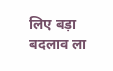लिए बड़ा बदलाव ला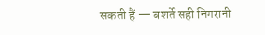सकती हैं — बशर्ते सही निगरानी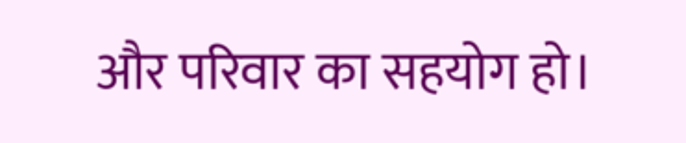और परिवार का सहयोग हो।